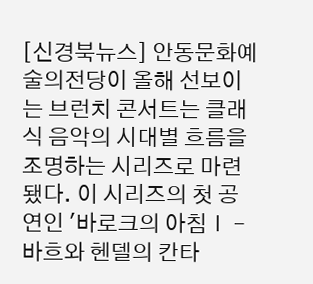[신경북뉴스] 안동문화예술의전당이 올해 선보이는 브런치 콘서트는 클래식 음악의 시대별 흐름을 조명하는 시리즈로 마련됐다. 이 시리즈의 첫 공연인 '바로크의 아침Ⅰ – 바흐와 헨델의 칸타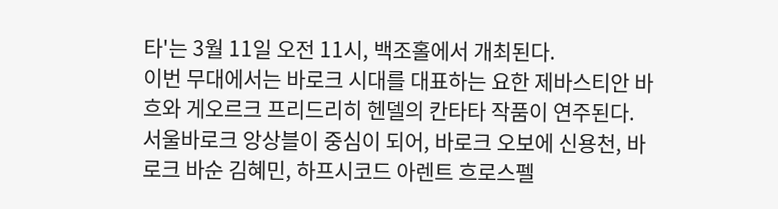타'는 3월 11일 오전 11시, 백조홀에서 개최된다.
이번 무대에서는 바로크 시대를 대표하는 요한 제바스티안 바흐와 게오르크 프리드리히 헨델의 칸타타 작품이 연주된다. 서울바로크 앙상블이 중심이 되어, 바로크 오보에 신용천, 바로크 바순 김혜민, 하프시코드 아렌트 흐로스펠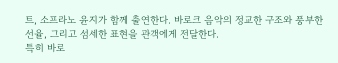트, 소프라노 윤지가 함께 출연한다. 바로크 음악의 정교한 구조와 풍부한 선율, 그리고 섬세한 표현을 관객에게 전달한다.
특히 바로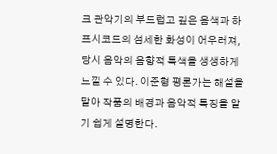크 관악기의 부드럽고 깊은 음색과 하프시코드의 섬세한 화성이 어우러져, 당시 음악의 음향적 특색을 생생하게 느낄 수 있다. 이준형 평론가는 해설을 맡아 작품의 배경과 음악적 특징을 알기 쉽게 설명한다.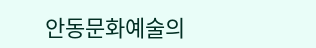안동문화예술의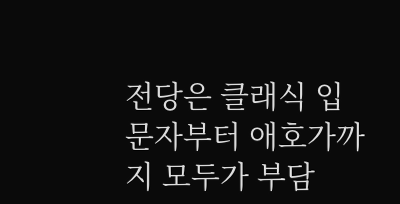전당은 클래식 입문자부터 애호가까지 모두가 부담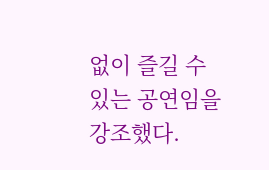없이 즐길 수 있는 공연임을 강조했다.